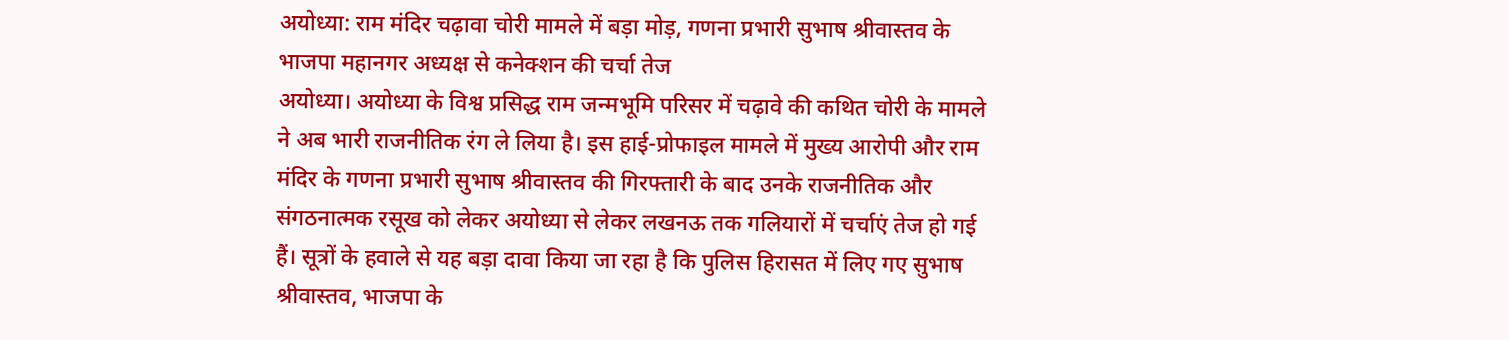अयोध्या: राम मंदिर चढ़ावा चोरी मामले में बड़ा मोड़, गणना प्रभारी सुभाष श्रीवास्तव के भाजपा महानगर अध्यक्ष से कनेक्शन की चर्चा तेज
अयोध्या। अयोध्या के विश्व प्रसिद्ध राम जन्मभूमि परिसर में चढ़ावे की कथित चोरी के मामले ने अब भारी राजनीतिक रंग ले लिया है। इस हाई-प्रोफाइल मामले में मुख्य आरोपी और राम मंदिर के गणना प्रभारी सुभाष श्रीवास्तव की गिरफ्तारी के बाद उनके राजनीतिक और संगठनात्मक रसूख को लेकर अयोध्या से लेकर लखनऊ तक गलियारों में चर्चाएं तेज हो गई हैं। सूत्रों के हवाले से यह बड़ा दावा किया जा रहा है कि पुलिस हिरासत में लिए गए सुभाष श्रीवास्तव, भाजपा के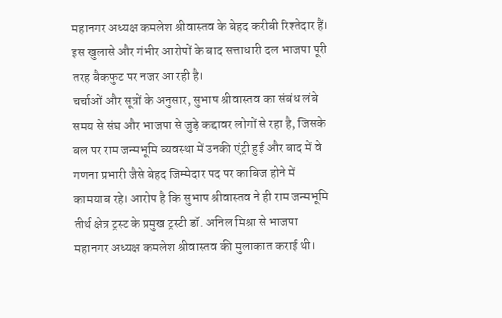महानगर अध्यक्ष कमलेश श्रीवास्तव के बेहद करीबी रिश्तेदार हैं। इस खुलासे और गंभीर आरोपों के बाद सत्ताधारी दल भाजपा पूरी तरह बैकफुट पर नजर आ रही है।
चर्चाओं और सूत्रों के अनुसार, सुभाष श्रीवास्तव का संबंध लंबे समय से संघ और भाजपा से जुड़े कद्दावर लोगों से रहा है, जिसके बल पर राम जन्मभूमि व्यवस्था में उनकी एंट्री हुई और बाद में वे गणना प्रभारी जैसे बेहद जिम्मेदार पद पर काबिज होने में कामयाब रहे। आरोप है कि सुभाष श्रीवास्तव ने ही राम जन्मभूमि तीर्थ क्षेत्र ट्रस्ट के प्रमुख ट्रस्टी डॉ. अनिल मिश्रा से भाजपा महानगर अध्यक्ष कमलेश श्रीवास्तव की मुलाकात कराई थी।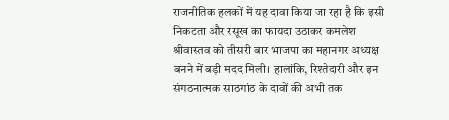राजनीतिक हलकों में यह दावा किया जा रहा है कि इसी निकटता और रसूख का फायदा उठाकर कमलेश श्रीवास्तव को तीसरी बार भाजपा का महानगर अध्यक्ष बनने में बड़ी मदद मिली। हालांकि, रिश्तेदारी और इन संगठनात्मक साठगांठ के दावों की अभी तक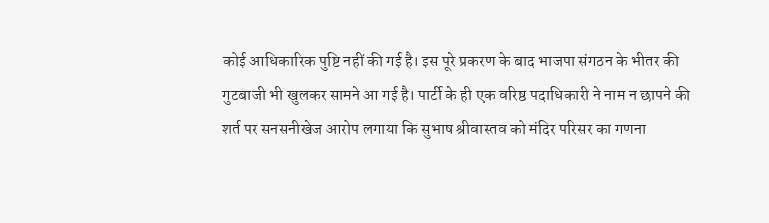कोई आधिकारिक पुष्टि नहीं की गई है। इस पूरे प्रकरण के बाद भाजपा संगठन के भीतर की गुटबाजी भी खुलकर सामने आ गई है। पार्टी के ही एक वरिष्ठ पदाधिकारी ने नाम न छापने की शर्त पर सनसनीखेज आरोप लगाया कि सुभाष श्रीवास्तव को मंदिर परिसर का गणना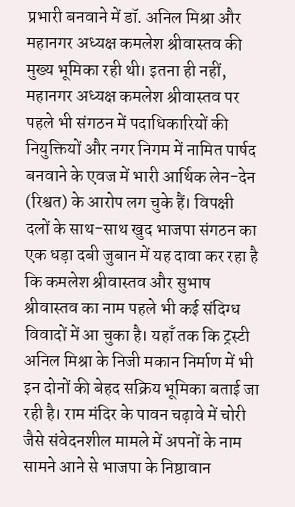प्रभारी बनवाने में डॉ. अनिल मिश्रा और महानगर अध्यक्ष कमलेश श्रीवास्तव की मुख्य भूमिका रही थी। इतना ही नहीं, महानगर अध्यक्ष कमलेश श्रीवास्तव पर पहले भी संगठन में पदाधिकारियों की नियुक्तियों और नगर निगम में नामित पार्षद बनवाने के एवज में भारी आर्थिक लेन-देन (रिश्वत) के आरोप लग चुके हैं। विपक्षी दलों के साथ-साथ खुद भाजपा संगठन का एक धड़ा दबी जुबान में यह दावा कर रहा है कि कमलेश श्रीवास्तव और सुभाष श्रीवास्तव का नाम पहले भी कई संदिग्ध विवादों में आ चुका है। यहाँ तक कि ट्रस्टी अनिल मिश्रा के निजी मकान निर्माण में भी इन दोनों की बेहद सक्रिय भूमिका बताई जा रही है। राम मंदिर के पावन चढ़ावे में चोरी जैसे संवेदनशील मामले में अपनों के नाम सामने आने से भाजपा के निष्ठावान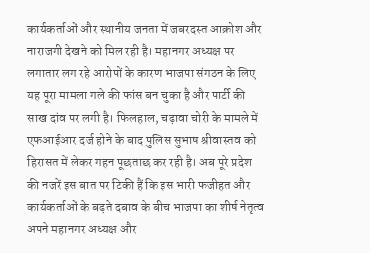कार्यकर्ताओं और स्थानीय जनता में जबरदस्त आक्रोश और नाराजगी देखने को मिल रही है। महानगर अध्यक्ष पर लगातार लग रहे आरोपों के कारण भाजपा संगठन के लिए यह पूरा मामला गले की फांस बन चुका है और पार्टी की साख दांव पर लगी है। फिलहाल, चढ़ावा चोरी के मामले में एफआईआर दर्ज होने के बाद पुलिस सुभाष श्रीवास्तव को हिरासत में लेकर गहन पूछताछ कर रही है। अब पूरे प्रदेश की नजरें इस बात पर टिकी हैं कि इस भारी फजीहत और कार्यकर्ताओं के बढ़ते दबाव के बीच भाजपा का शीर्ष नेतृत्व अपने महानगर अध्यक्ष और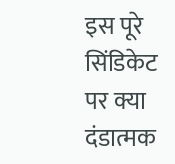इस पूरे सिंडिकेट पर क्या दंडात्मक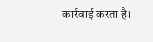कार्रवाई करता है।